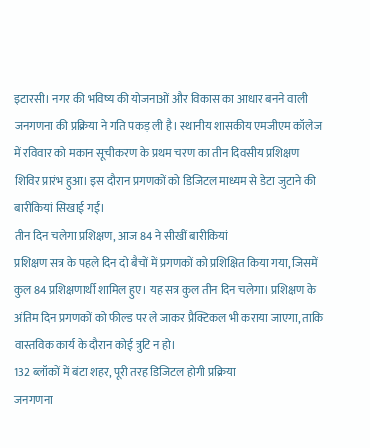इटारसी। नगर की भविष्य की योजनाओं और विकास का आधार बनने वाली जनगणना की प्रक्रिया ने गति पकड़ ली है। स्थानीय शासकीय एमजीएम कॉलेज में रविवार को मकान सूचीकरण के प्रथम चरण का तीन दिवसीय प्रशिक्षण शिविर प्रारंभ हुआ। इस दौरान प्रगणकों को डिजिटल माध्यम से डेटा जुटाने की बारीकियां सिखाई गईं।
तीन दिन चलेगा प्रशिक्षण, आज 84 ने सीखीं बारीकियां
प्रशिक्षण सत्र के पहले दिन दो बैचों में प्रगणकों को प्रशिक्षित किया गया, जिसमें कुल 84 प्रशिक्षणार्थी शामिल हुए। यह सत्र कुल तीन दिन चलेगा। प्रशिक्षण के अंतिम दिन प्रगणकों को फील्ड पर ले जाकर प्रैक्टिकल भी कराया जाएगा, ताकि वास्तविक कार्य के दौरान कोई त्रुटि न हो।
132 ब्लॉकों में बंटा शहर, पूरी तरह डिजिटल होगी प्रक्रिया
जनगणना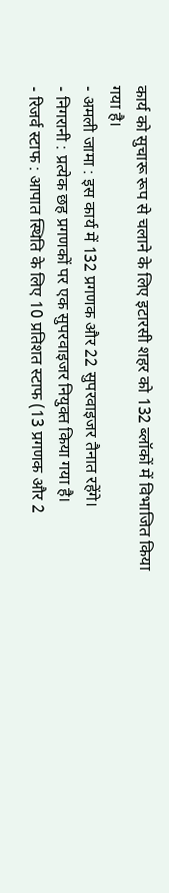कार्य को सुचारू रूप से चलाने के लिए इटारसी शहर को 132 ब्लॉकों में विभाजित किया गया है।
- अमली जामा : इस कार्य में 132 प्रगणक और 22 सुपरवाइजर तैनात रहेंगे।
- निगरानी : प्रत्येक छह प्रगणकों पर एक सुपरवाइजर नियुक्त किया गया है।
- रिजर्व स्टाफ : आपात स्थिति के लिए 10 प्रतिशत स्टाफ (13 प्रगणक और 2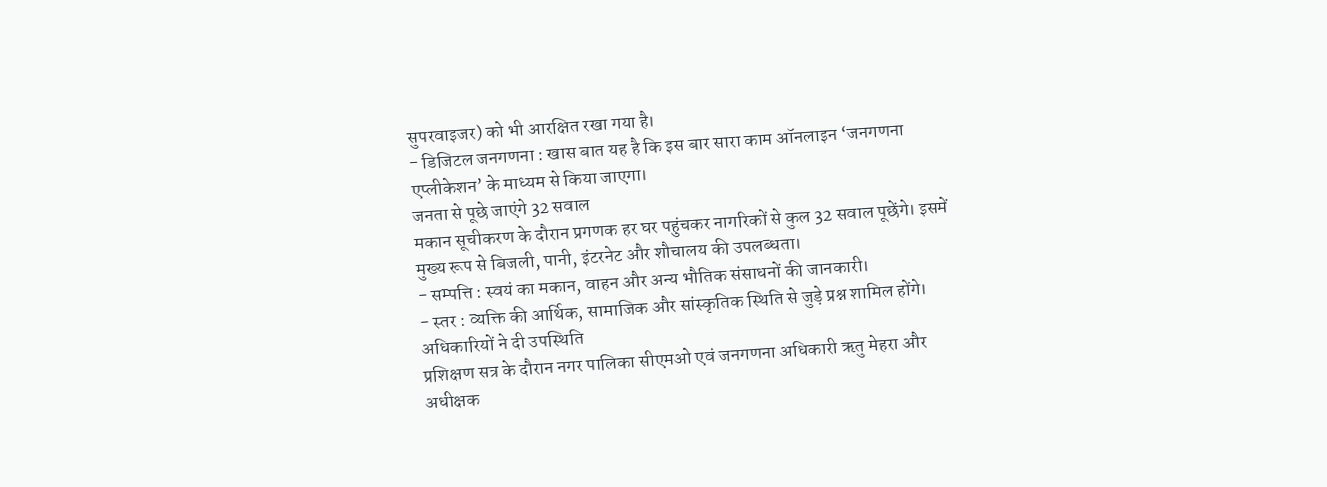सुपरवाइजर) को भी आरक्षित रखा गया है।
- डिजिटल जनगणना : खास बात यह है कि इस बार सारा काम ऑनलाइन ‘जनगणना एप्लीकेशन’ के माध्यम से किया जाएगा।
जनता से पूछे जाएंगे 32 सवाल
मकान सूचीकरण के दौरान प्रगणक हर घर पहुंचकर नागरिकों से कुल 32 सवाल पूछेंगे। इसमें मुख्य रूप से बिजली, पानी, इंटरनेट और शौचालय की उपलब्धता।
- सम्पत्ति : स्वयं का मकान, वाहन और अन्य भौतिक संसाधनों की जानकारी।
- स्तर : व्यक्ति की आर्थिक, सामाजिक और सांस्कृतिक स्थिति से जुड़े प्रश्न शामिल होंगे।
अधिकारियों ने दी उपस्थिति
प्रशिक्षण सत्र के दौरान नगर पालिका सीएमओ एवं जनगणना अधिकारी ऋतु मेहरा और अधीक्षक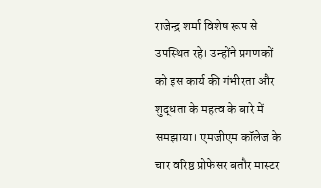राजेन्द्र शर्मा विशेष रूप से उपस्थित रहे। उन्होंने प्रगणकों को इस कार्य की गंभीरता और शुद्धता के महत्व के बारे में समझाया। एमजीएम कॉलेज के चार वरिष्ठ प्रोफेसर बतौर मास्टर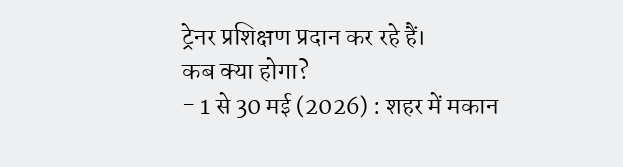ट्रेनर प्रशिक्षण प्रदान कर रहे हैं।
कब क्या होगा?
- 1 से 30 मई (2026) : शहर में मकान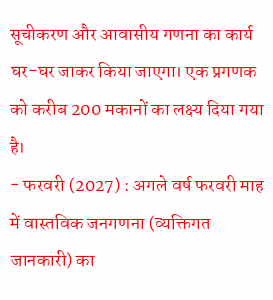सूचीकरण और आवासीय गणना का कार्य घर-घर जाकर किया जाएगा। एक प्रगणक को करीब 200 मकानों का लक्ष्य दिया गया है।
- फरवरी (2027) : अगले वर्ष फरवरी माह में वास्तविक जनगणना (व्यक्तिगत जानकारी) का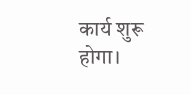कार्य शुरू होगा।